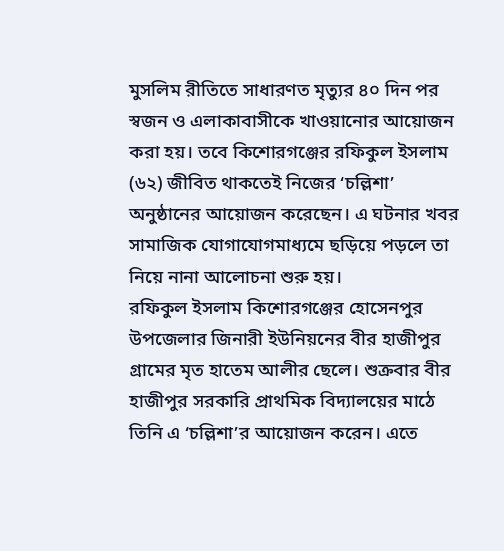মুসলিম রীতিতে সাধারণত মৃত্যুর ৪০ দিন পর স্বজন ও এলাকাবাসীকে খাওয়ানোর আয়োজন করা হয়। তবে কিশোরগঞ্জের রফিকুল ইসলাম (৬২) জীবিত থাকতেই নিজের ‘চল্লিশা’ অনুষ্ঠানের আয়োজন করেছেন। এ ঘটনার খবর সামাজিক যোগাযোগমাধ্যমে ছড়িয়ে পড়লে তা নিয়ে নানা আলোচনা শুরু হয়।
রফিকুল ইসলাম কিশোরগঞ্জের হোসেনপুর উপজেলার জিনারী ইউনিয়নের বীর হাজীপুর গ্রামের মৃত হাতেম আলীর ছেলে। শুক্রবার বীর হাজীপুর সরকারি প্রাথমিক বিদ্যালয়ের মাঠে তিনি এ ‘চল্লিশা’র আয়োজন করেন। এতে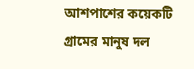আশপাশের কয়েকটি গ্রামের মানুষ দল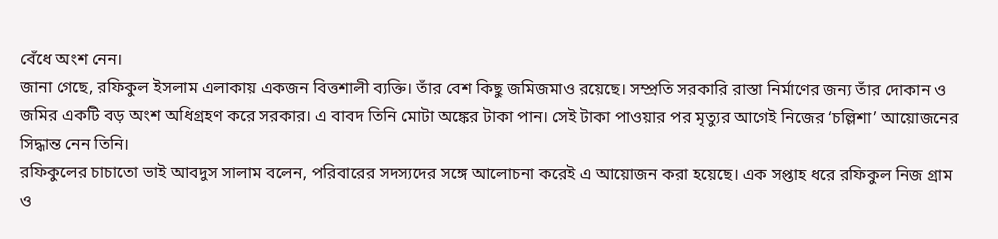বেঁধে অংশ নেন।
জানা গেছে, রফিকুল ইসলাম এলাকায় একজন বিত্তশালী ব্যক্তি। তাঁর বেশ কিছু জমিজমাও রয়েছে। সম্প্রতি সরকারি রাস্তা নির্মাণের জন্য তাঁর দোকান ও জমির একটি বড় অংশ অধিগ্রহণ করে সরকার। এ বাবদ তিনি মোটা অঙ্কের টাকা পান। সেই টাকা পাওয়ার পর মৃত্যুর আগেই নিজের ‘চল্লিশা’ আয়োজনের সিদ্ধান্ত নেন তিনি।
রফিকুলের চাচাতো ভাই আবদুস সালাম বলেন, পরিবারের সদস্যদের সঙ্গে আলোচনা করেই এ আয়োজন করা হয়েছে। এক সপ্তাহ ধরে রফিকুল নিজ গ্রাম ও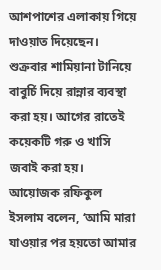আশপাশের এলাকায় গিয়ে দাওয়াত দিয়েছেন। শুক্রবার শামিয়ানা টানিয়ে বাবুর্চি দিয়ে রান্নার ব্যবস্থা করা হয়। আগের রাতেই কয়েকটি গরু ও খাসি জবাই করা হয়।
আয়োজক রফিকুল ইসলাম বলেন, ‘আমি মারা যাওয়ার পর হয়তো আমার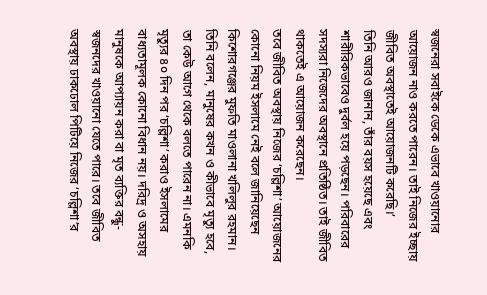স্বজনেরা সবাইকে ডেকে এভাবে খাওয়ানোর আয়োজন নাও করতে পারেন। তাই নিজের ইচ্ছায় জীবিত অবস্থাতেই আয়োজনটি করেছি।’
তিনি আরও জানান, তাঁর বয়স হয়েছে এবং শারীরিকভাবেও দুর্বল হয়ে পড়ছেন। পরিবারের সদস্যরা নিজেদের অবস্থানে প্রতিষ্ঠিত। তাই জীবিত থাকতেই এ আয়োজন করেছেন।
তবে জীবিত অবস্থায় নিজের ‘চল্লিশা’ আয়োজনের কোনো নিয়ম ইসলামে নেই বলে জানিয়েছেন কিশোরগঞ্জের মুফতি মাওলানা খলিলুর রহমান।
তিনি বলেন, মানুষের কখন ও কীভাবে মৃত্যু হবে, তা কেউ আগে থেকে বলতে পারেন না। এমনকি মৃত্যুর ৪০ দিন পর ‘চল্লিশা’ করাও ইসলামের বাধ্যতামূলক কোনো বিধান নয়। দরিদ্র ও অসহায় মানুষকে আপ্যায়ন করা বা মৃত ব্যক্তির বন্ধু-স্বজনদের খাওয়ানো যেতে পারে। তবে জীবিত অবস্থায় ঢাকঢোল পিটিয়ে নিজের ‘চল্লিশা’র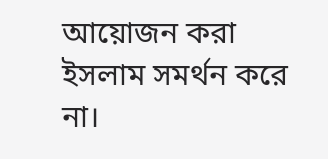আয়োজন করা ইসলাম সমর্থন করে না।